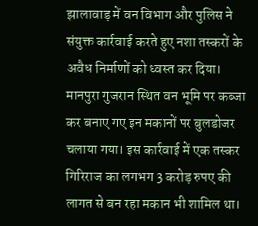झालावाड़ में वन विभाग और पुलिस ने संयुक्त कार्रवाई करते हुए नशा तस्करों के अवैध निर्माणों को ध्वस्त कर दिया। मानपुरा गुजरान स्थित वन भूमि पर कब्जा कर बनाए गए इन मकानों पर बुलडोजर चलाया गया। इस कार्रवाई में एक तस्कर गिरिराज का लगभग 3 करोड़ रुपए की लागत से बन रहा मकान भी शामिल था।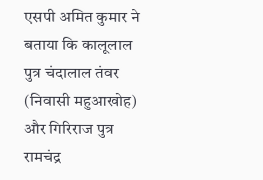एसपी अमित कुमार ने बताया कि कालूलाल पुत्र चंदालाल तंवर (निवासी महुआखोह) और गिरिराज पुत्र रामचंद्र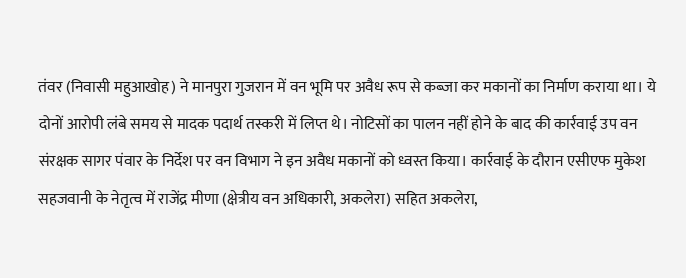तंवर (निवासी महुआखोह) ने मानपुरा गुजरान में वन भूमि पर अवैध रूप से कब्जा कर मकानों का निर्माण कराया था। ये दोनों आरोपी लंबे समय से मादक पदार्थ तस्करी में लिप्त थे। नोटिसों का पालन नहीं होने के बाद की कार्रवाई उप वन संरक्षक सागर पंवार के निर्देश पर वन विभाग ने इन अवैध मकानों को ध्वस्त किया। कार्रवाई के दौरान एसीएफ मुकेश सहजवानी के नेतृत्व में राजेंद्र मीणा (क्षेत्रीय वन अधिकारी, अकलेरा) सहित अकलेरा,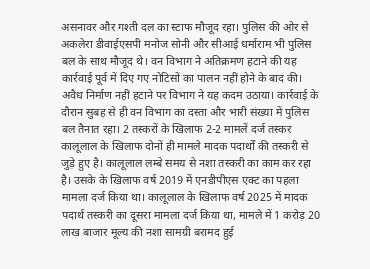असनावर और गश्ती दल का स्टाफ मौजूद रहा। पुलिस की ओर से अकलेरा डीवाईएसपी मनोज सोनी और सीआई धर्माराम भी पुलिस बल के साथ मौजूद थे। वन विभाग ने अतिक्रमण हटाने की यह कार्रवाई पूर्व में दिए गए नोटिसों का पालन नहीं होने के बाद की। अवैध निर्माण नहीं हटाने पर विभाग ने यह कदम उठाया। कार्रवाई के दौरान सुबह से ही वन विभाग का दस्ता और भारी संख्या में पुलिस बल तैनात रहा। 2 तस्करों के खिलाफ 2-2 मामलें दर्ज तस्कर कालूलाल के खिलाफ दोनों ही मामले मादक पदार्थों की तस्करी से जुड़े हुए है। कालूलाल लम्बे समय से नशा तस्करी का काम कर रहा है। उसके के खिलाफ वर्ष 2019 में एनडीपीएस एक्ट का पहला मामला दर्ज किया था। कालूलाल के खिलाफ वर्ष 2025 में मादक पदार्थ तस्करी का दूसरा मामला दर्ज किया था, मामले में 1 करोड़ 20 लाख बाजार मूल्य की नशा सामग्री बरामद हुई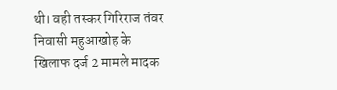थी। वही तस्कर गिरिराज तंवर निवासी महुआखोह के खिलाफ दर्ज 2 मामले मादक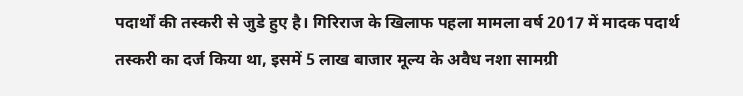पदार्थों की तस्करी से जुडे हुए है। गिरिराज के खिलाफ पहला मामला वर्ष 2017 में मादक पदार्थ तस्करी का दर्ज किया था, इसमें 5 लाख बाजार मूल्य के अवैध नशा सामग्री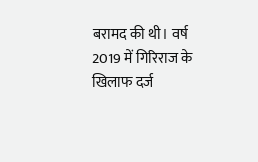बरामद की थी। वर्ष 2019 में गिरिराज के खिलाफ दर्ज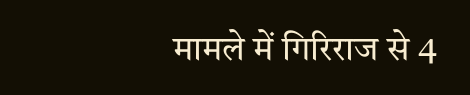मामले में गिरिराज से 4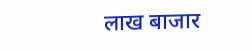लाख बाजार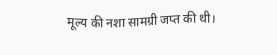मूल्य की नशा सामग्री जप्त की थी।